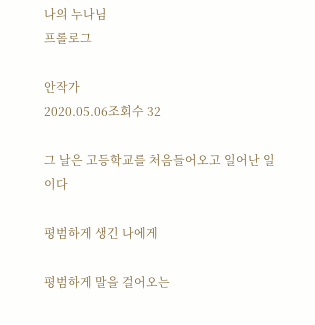나의 누나님
프롤로그

안작가
2020.05.06조회수 32

그 날은 고등학교를 처음들어오고 일어난 일이다

평범하게 생긴 나에게

평범하게 말을 걸어오는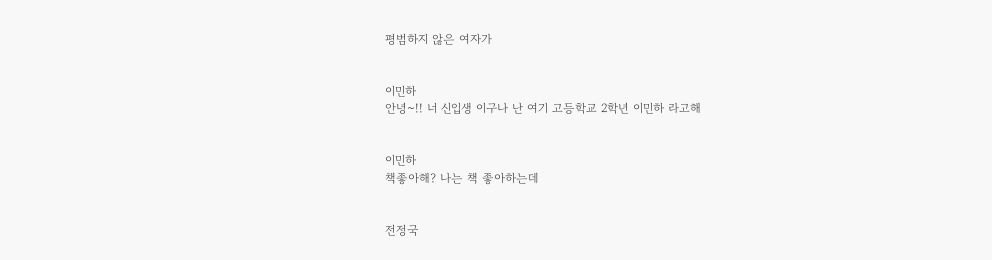평범하지 않은 여자가


이민하
안녕~!! 너 신입생 이구나 난 여기 고등학교 2학년 이민하 라고해


이민하
책좋아해? 나는 책 좋아하는데


전정국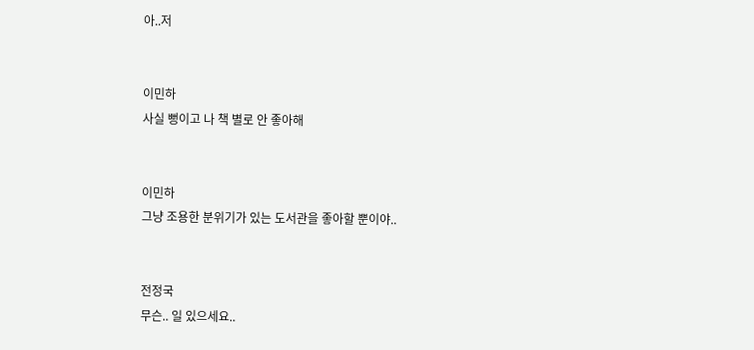아..저


이민하
사실 뻥이고 나 책 별로 안 좋아해


이민하
그냥 조용한 분위기가 있는 도서관을 좋아할 뿐이야..


전정국
무슨.. 일 있으세요..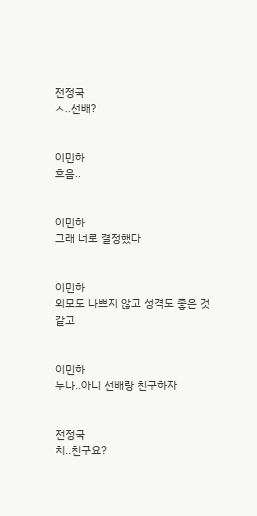전정국
ㅅ..선배?


이민하
흐음..


이민하
그래 너로 결정했다


이민하
외모도 나쁘지 않고 성격도 좋은 것 같고


이민하
누나..아니 선배랑 친구하자


전정국
치..친구요?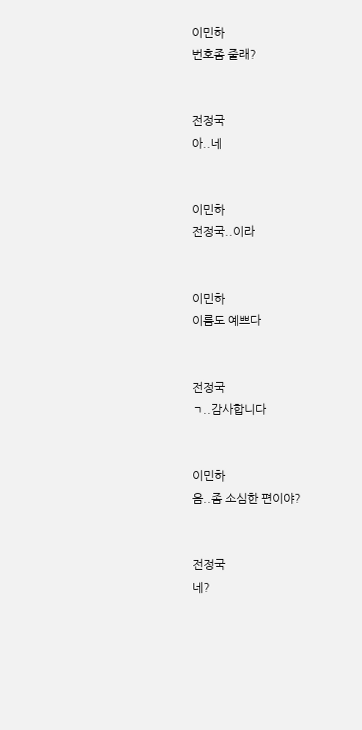이민하
번호좀 줄래?


전정국
아..네


이민하
전정국..이라


이민하
이름도 예쁘다


전정국
ㄱ..감사합니다


이민하
음..좀 소심한 편이야?


전정국
네?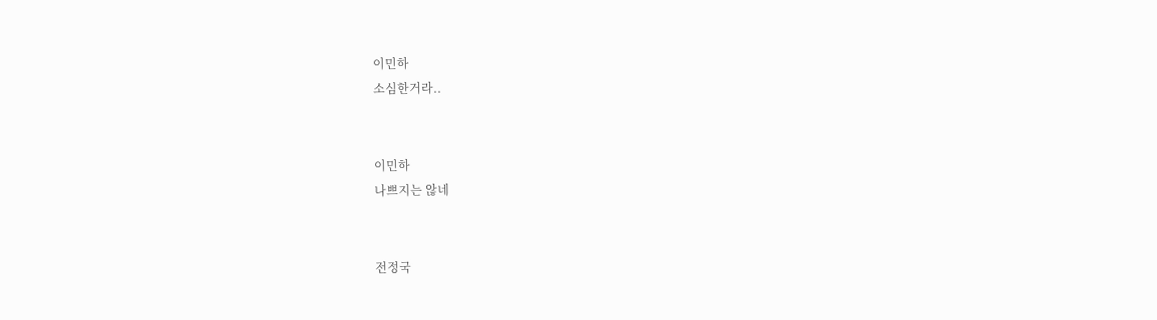이민하
소심한거라..


이민하
나쁘지는 않네


전정국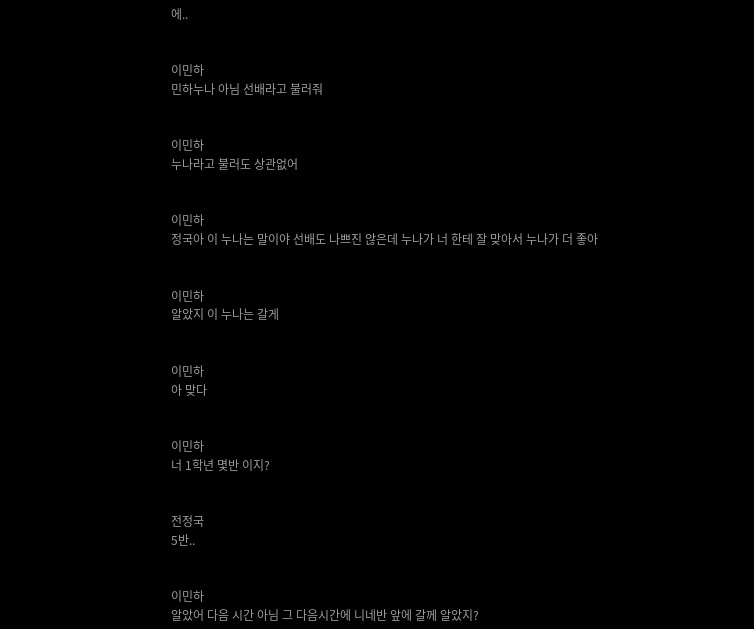에..


이민하
민하누나 아님 선배라고 불러줘


이민하
누나라고 불러도 상관없어


이민하
정국아 이 누나는 말이야 선배도 나쁘진 않은데 누나가 너 한테 잘 맞아서 누나가 더 좋아


이민하
알았지 이 누나는 갈게


이민하
아 맞다


이민하
너 1학년 몇반 이지?


전정국
5반..


이민하
알았어 다음 시간 아님 그 다음시간에 니네반 앞에 갈께 알았지?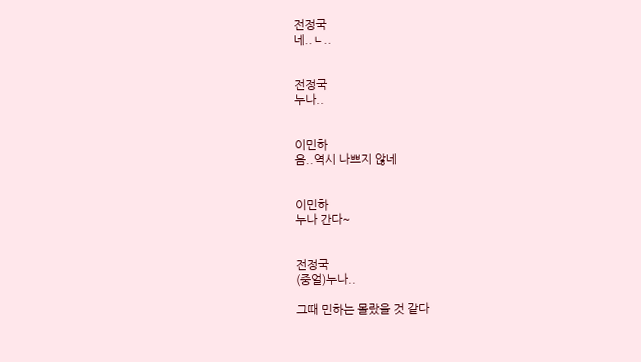전정국
네..ㄴ..


전정국
누나..


이민하
음..역시 나쁘지 않네


이민하
누나 간다~


전정국
(중얼)누나..

그때 민하는 몰랐을 것 같다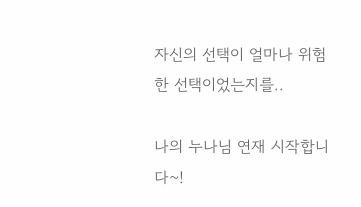자신의 선택이 얼마나 위험한 선택이었는지를..

나의 누나님 연재 시작합니다~!